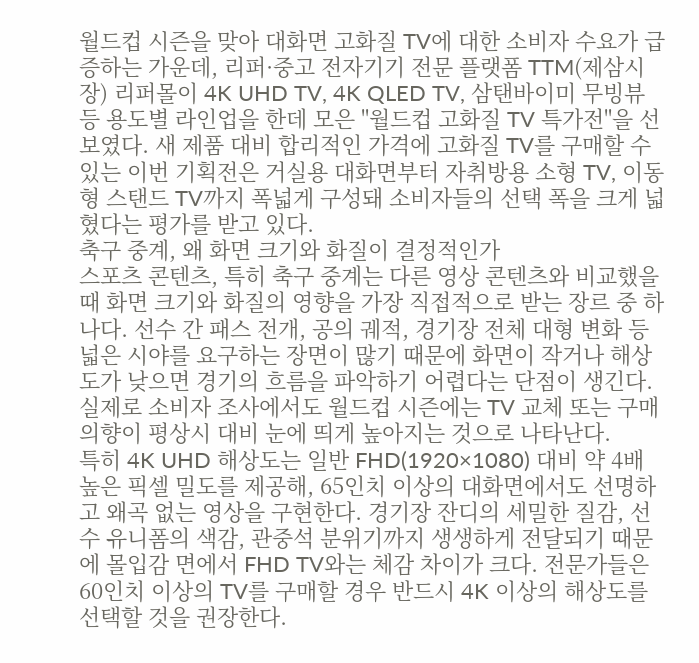월드컵 시즌을 맞아 대화면 고화질 TV에 대한 소비자 수요가 급증하는 가운데, 리퍼·중고 전자기기 전문 플랫폼 TTM(제삼시장) 리퍼몰이 4K UHD TV, 4K QLED TV, 삼탠바이미 무빙뷰 등 용도별 라인업을 한데 모은 "월드컵 고화질 TV 특가전"을 선보였다. 새 제품 대비 합리적인 가격에 고화질 TV를 구매할 수 있는 이번 기획전은 거실용 대화면부터 자취방용 소형 TV, 이동형 스탠드 TV까지 폭넓게 구성돼 소비자들의 선택 폭을 크게 넓혔다는 평가를 받고 있다.
축구 중계, 왜 화면 크기와 화질이 결정적인가
스포츠 콘텐츠, 특히 축구 중계는 다른 영상 콘텐츠와 비교했을 때 화면 크기와 화질의 영향을 가장 직접적으로 받는 장르 중 하나다. 선수 간 패스 전개, 공의 궤적, 경기장 전체 대형 변화 등 넓은 시야를 요구하는 장면이 많기 때문에 화면이 작거나 해상도가 낮으면 경기의 흐름을 파악하기 어렵다는 단점이 생긴다. 실제로 소비자 조사에서도 월드컵 시즌에는 TV 교체 또는 구매 의향이 평상시 대비 눈에 띄게 높아지는 것으로 나타난다.
특히 4K UHD 해상도는 일반 FHD(1920×1080) 대비 약 4배 높은 픽셀 밀도를 제공해, 65인치 이상의 대화면에서도 선명하고 왜곡 없는 영상을 구현한다. 경기장 잔디의 세밀한 질감, 선수 유니폼의 색감, 관중석 분위기까지 생생하게 전달되기 때문에 몰입감 면에서 FHD TV와는 체감 차이가 크다. 전문가들은 60인치 이상의 TV를 구매할 경우 반드시 4K 이상의 해상도를 선택할 것을 권장한다.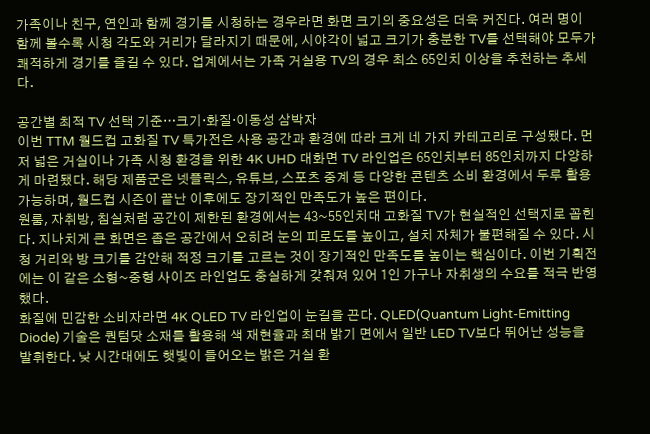가족이나 친구, 연인과 함께 경기를 시청하는 경우라면 화면 크기의 중요성은 더욱 커진다. 여러 명이 함께 볼수록 시청 각도와 거리가 달라지기 때문에, 시야각이 넓고 크기가 충분한 TV를 선택해야 모두가 쾌적하게 경기를 즐길 수 있다. 업계에서는 가족 거실용 TV의 경우 최소 65인치 이상을 추천하는 추세다.

공간별 최적 TV 선택 기준…크기·화질·이동성 삼박자
이번 TTM 월드컵 고화질 TV 특가전은 사용 공간과 환경에 따라 크게 네 가지 카테고리로 구성됐다. 먼저 넓은 거실이나 가족 시청 환경을 위한 4K UHD 대화면 TV 라인업은 65인치부터 85인치까지 다양하게 마련됐다. 해당 제품군은 넷플릭스, 유튜브, 스포츠 중계 등 다양한 콘텐츠 소비 환경에서 두루 활용 가능하며, 월드컵 시즌이 끝난 이후에도 장기적인 만족도가 높은 편이다.
원룸, 자취방, 침실처럼 공간이 제한된 환경에서는 43~55인치대 고화질 TV가 현실적인 선택지로 꼽힌다. 지나치게 큰 화면은 좁은 공간에서 오히려 눈의 피로도를 높이고, 설치 자체가 불편해질 수 있다. 시청 거리와 방 크기를 감안해 적정 크기를 고르는 것이 장기적인 만족도를 높이는 핵심이다. 이번 기획전에는 이 같은 소형~중형 사이즈 라인업도 충실하게 갖춰져 있어 1인 가구나 자취생의 수요를 적극 반영했다.
화질에 민감한 소비자라면 4K QLED TV 라인업이 눈길을 끈다. QLED(Quantum Light-Emitting Diode) 기술은 퀀텀닷 소재를 활용해 색 재현율과 최대 밝기 면에서 일반 LED TV보다 뛰어난 성능을 발휘한다. 낮 시간대에도 햇빛이 들어오는 밝은 거실 환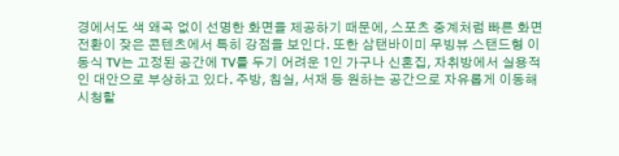경에서도 색 왜곡 없이 선명한 화면을 제공하기 때문에, 스포츠 중계처럼 빠른 화면 전환이 잦은 콘텐츠에서 특히 강점을 보인다. 또한 삼탠바이미 무빙뷰 스탠드형 이동식 TV는 고정된 공간에 TV를 두기 어려운 1인 가구나 신혼집, 자취방에서 실용적인 대안으로 부상하고 있다. 주방, 침실, 서재 등 원하는 공간으로 자유롭게 이동해 시청할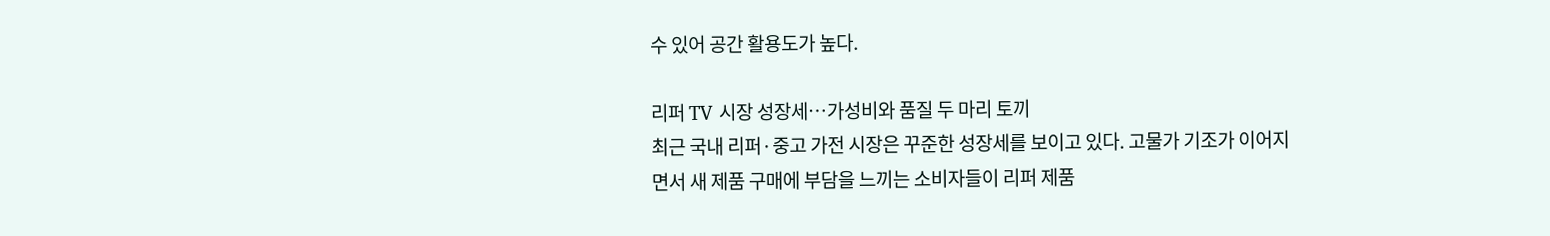수 있어 공간 활용도가 높다.

리퍼 TV 시장 성장세…가성비와 품질 두 마리 토끼
최근 국내 리퍼·중고 가전 시장은 꾸준한 성장세를 보이고 있다. 고물가 기조가 이어지면서 새 제품 구매에 부담을 느끼는 소비자들이 리퍼 제품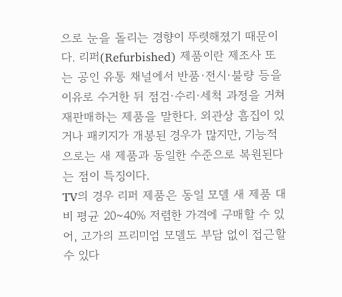으로 눈을 돌리는 경향이 뚜렷해졌기 때문이다. 리퍼(Refurbished) 제품이란 제조사 또는 공인 유통 채널에서 반품·전시·불량 등을 이유로 수거한 뒤 점검·수리·세척 과정을 거쳐 재판매하는 제품을 말한다. 외관상 흠집이 있거나 패키지가 개봉된 경우가 많지만, 기능적으로는 새 제품과 동일한 수준으로 복원된다는 점이 특징이다.
TV의 경우 리퍼 제품은 동일 모델 새 제품 대비 평균 20~40% 저렴한 가격에 구매할 수 있어, 고가의 프리미엄 모델도 부담 없이 접근할 수 있다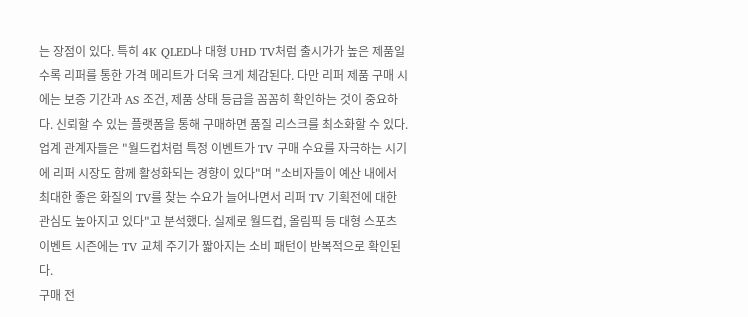는 장점이 있다. 특히 4K QLED나 대형 UHD TV처럼 출시가가 높은 제품일수록 리퍼를 통한 가격 메리트가 더욱 크게 체감된다. 다만 리퍼 제품 구매 시에는 보증 기간과 AS 조건, 제품 상태 등급을 꼼꼼히 확인하는 것이 중요하다. 신뢰할 수 있는 플랫폼을 통해 구매하면 품질 리스크를 최소화할 수 있다.
업계 관계자들은 "월드컵처럼 특정 이벤트가 TV 구매 수요를 자극하는 시기에 리퍼 시장도 함께 활성화되는 경향이 있다"며 "소비자들이 예산 내에서 최대한 좋은 화질의 TV를 찾는 수요가 늘어나면서 리퍼 TV 기획전에 대한 관심도 높아지고 있다"고 분석했다. 실제로 월드컵, 올림픽 등 대형 스포츠 이벤트 시즌에는 TV 교체 주기가 짧아지는 소비 패턴이 반복적으로 확인된다.
구매 전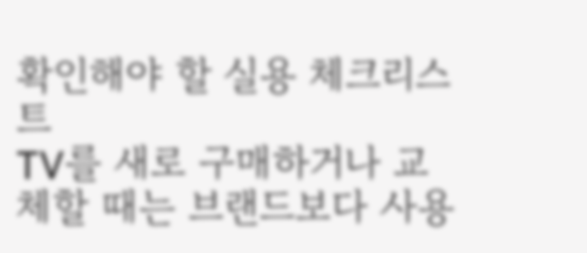확인해야 할 실용 체크리스트
TV를 새로 구매하거나 교체할 때는 브랜드보다 사용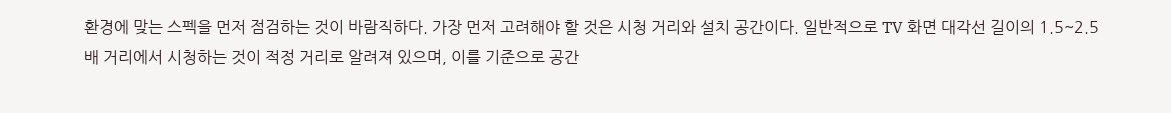환경에 맞는 스펙을 먼저 점검하는 것이 바람직하다. 가장 먼저 고려해야 할 것은 시청 거리와 설치 공간이다. 일반적으로 TV 화면 대각선 길이의 1.5~2.5배 거리에서 시청하는 것이 적정 거리로 알려져 있으며, 이를 기준으로 공간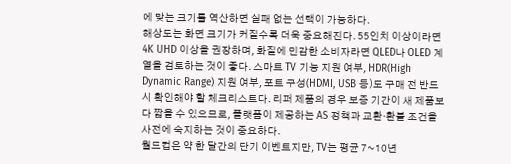에 맞는 크기를 역산하면 실패 없는 선택이 가능하다.
해상도는 화면 크기가 커질수록 더욱 중요해진다. 55인치 이상이라면 4K UHD 이상을 권장하며, 화질에 민감한 소비자라면 QLED나 OLED 계열을 검토하는 것이 좋다. 스마트 TV 기능 지원 여부, HDR(High Dynamic Range) 지원 여부, 포트 구성(HDMI, USB 등)도 구매 전 반드시 확인해야 할 체크리스트다. 리퍼 제품의 경우 보증 기간이 새 제품보다 짧을 수 있으므로, 플랫폼이 제공하는 AS 정책과 교환·환불 조건을 사전에 숙지하는 것이 중요하다.
월드컵은 약 한 달간의 단기 이벤트지만, TV는 평균 7~10년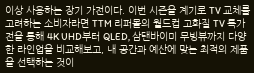이상 사용하는 장기 가전이다. 이번 시즌을 계기로 TV 교체를 고려하는 소비자라면 TTM 리퍼몰의 월드컵 고화질 TV 특가전을 통해 4K UHD부터 QLED, 삼탠바이미 무빙뷰까지 다양한 라인업을 비교해보고, 내 공간과 예산에 맞는 최적의 제품을 선택하는 것이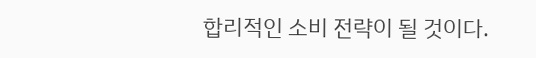합리적인 소비 전략이 될 것이다.